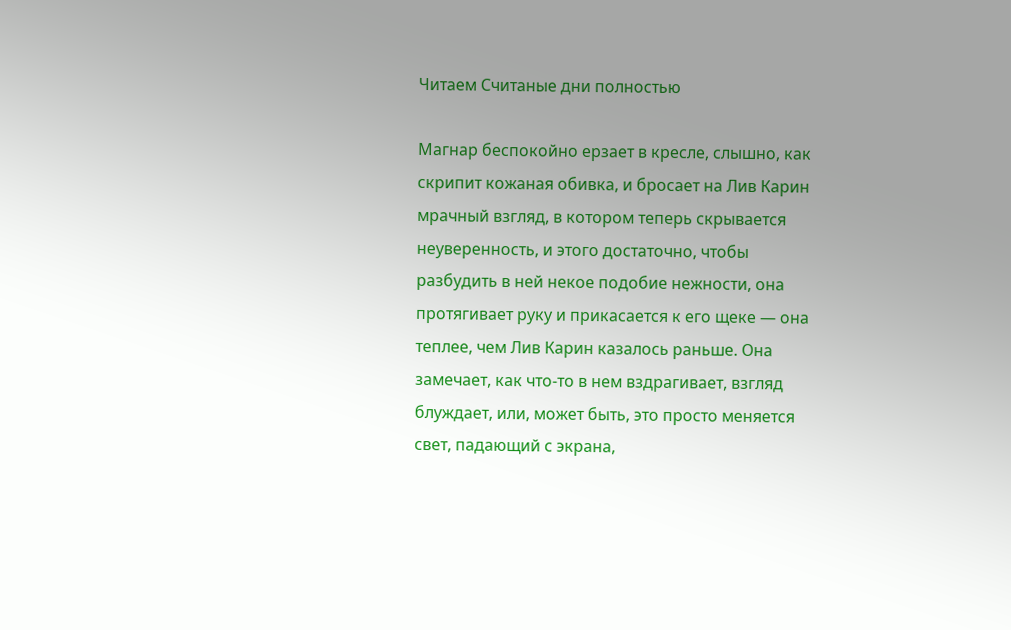Читаем Считаные дни полностью

Магнар беспокойно ерзает в кресле, слышно, как скрипит кожаная обивка, и бросает на Лив Карин мрачный взгляд, в котором теперь скрывается неуверенность, и этого достаточно, чтобы разбудить в ней некое подобие нежности, она протягивает руку и прикасается к его щеке — она теплее, чем Лив Карин казалось раньше. Она замечает, как что-то в нем вздрагивает, взгляд блуждает, или, может быть, это просто меняется свет, падающий с экрана,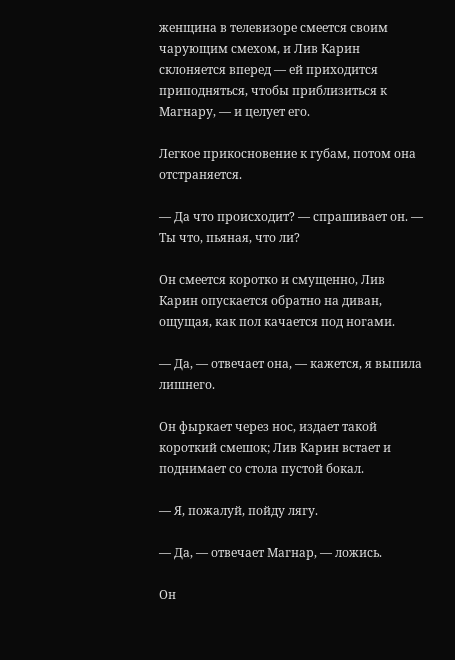женщина в телевизоре смеется своим чарующим смехом, и Лив Карин склоняется вперед — ей приходится приподняться, чтобы приблизиться к Магнару, — и целует его.

Легкое прикосновение к губам, потом она отстраняется.

— Да что происходит? — спрашивает он. — Ты что, пьяная, что ли?

Он смеется коротко и смущенно, Лив Карин опускается обратно на диван, ощущая, как пол качается под ногами.

— Да, — отвечает она, — кажется, я выпила лишнего.

Он фыркает через нос, издает такой короткий смешок; Лив Карин встает и поднимает со стола пустой бокал.

— Я, пожалуй, пойду лягу.

— Да, — отвечает Магнар, — ложись.

Он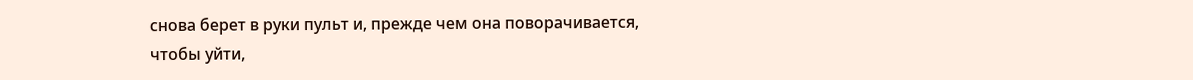снова берет в руки пульт и, прежде чем она поворачивается, чтобы уйти,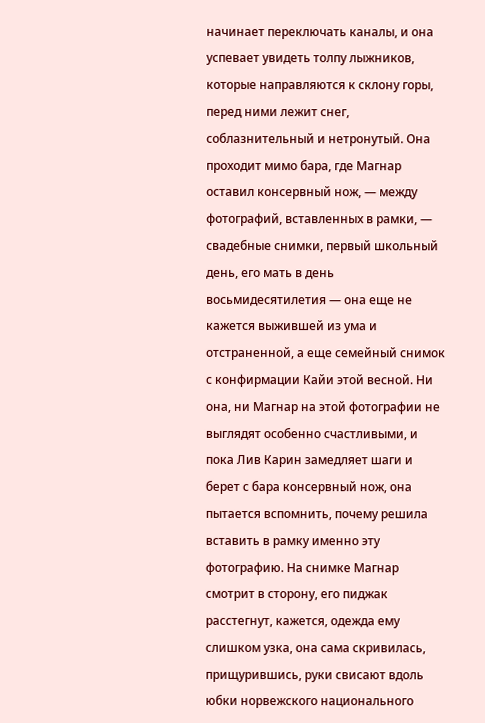начинает переключать каналы, и она успевает увидеть толпу лыжников, которые направляются к склону горы, перед ними лежит снег, соблазнительный и нетронутый. Она проходит мимо бара, где Магнар оставил консервный нож, — между фотографий, вставленных в рамки, — свадебные снимки, первый школьный день, его мать в день восьмидесятилетия — она еще не кажется выжившей из ума и отстраненной, а еще семейный снимок с конфирмации Кайи этой весной. Ни она, ни Магнар на этой фотографии не выглядят особенно счастливыми, и пока Лив Карин замедляет шаги и берет с бара консервный нож, она пытается вспомнить, почему решила вставить в рамку именно эту фотографию. На снимке Магнар смотрит в сторону, его пиджак расстегнут, кажется, одежда ему слишком узка, она сама скривилась, прищурившись, руки свисают вдоль юбки норвежского национального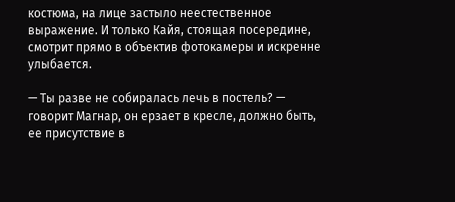костюма, на лице застыло неестественное выражение. И только Кайя, стоящая посередине, смотрит прямо в объектив фотокамеры и искренне улыбается.

— Ты разве не собиралась лечь в постель? — говорит Магнар, он ерзает в кресле, должно быть, ее присутствие в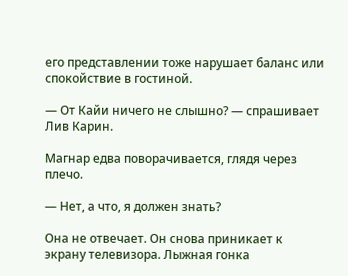его представлении тоже нарушает баланс или спокойствие в гостиной.

— От Кайи ничего не слышно? — спрашивает Лив Карин.

Магнар едва поворачивается, глядя через плечо.

— Нет, а что, я должен знать?

Она не отвечает. Он снова приникает к экрану телевизора. Лыжная гонка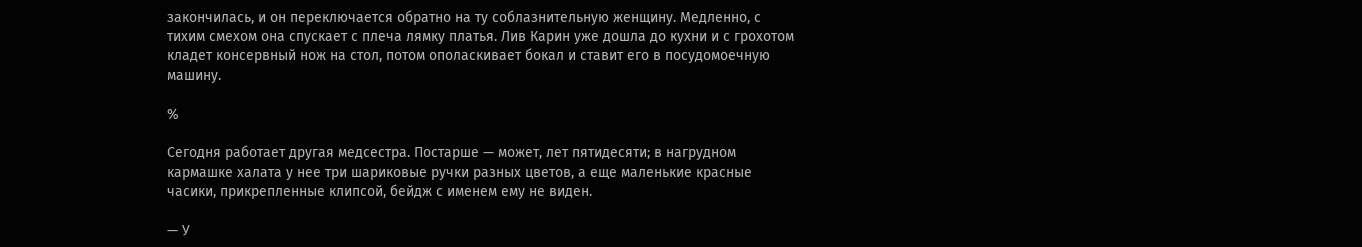закончилась, и он переключается обратно на ту соблазнительную женщину. Медленно, с тихим смехом она спускает с плеча лямку платья. Лив Карин уже дошла до кухни и с грохотом кладет консервный нож на стол, потом ополаскивает бокал и ставит его в посудомоечную машину.

%

Сегодня работает другая медсестра. Постарше — может, лет пятидесяти; в нагрудном кармашке халата у нее три шариковые ручки разных цветов, а еще маленькие красные часики, прикрепленные клипсой, бейдж с именем ему не виден.

— У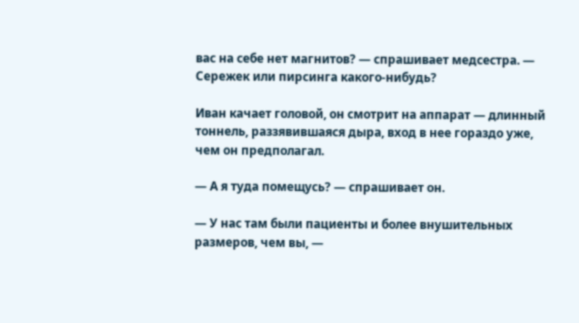вас на себе нет магнитов? — спрашивает медсестра. — Сережек или пирсинга какого-нибудь?

Иван качает головой, он смотрит на аппарат — длинный тоннель, раззявившаяся дыра, вход в нее гораздо уже, чем он предполагал.

— А я туда помещусь? — спрашивает он.

— У нас там были пациенты и более внушительных размеров, чем вы, —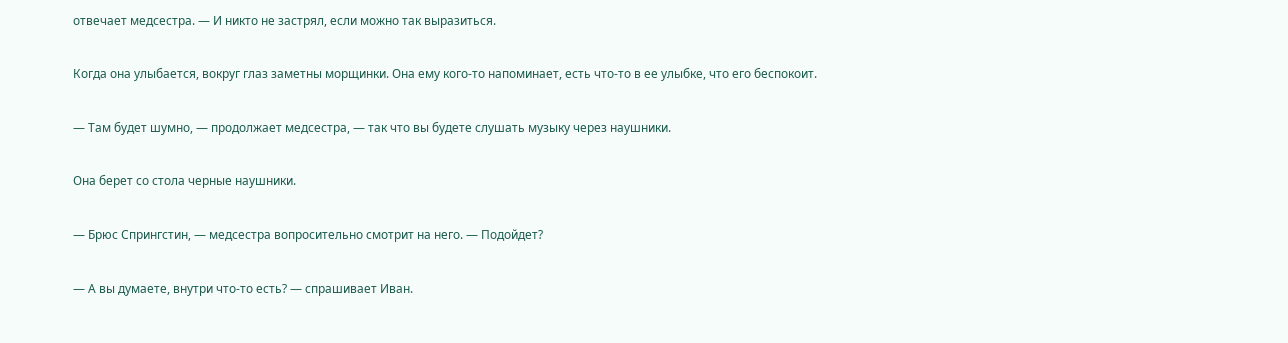отвечает медсестра. — И никто не застрял, если можно так выразиться.

Когда она улыбается, вокруг глаз заметны морщинки. Она ему кого-то напоминает, есть что-то в ее улыбке, что его беспокоит.

— Там будет шумно, — продолжает медсестра, — так что вы будете слушать музыку через наушники.

Она берет со стола черные наушники.

— Брюс Спрингстин, — медсестра вопросительно смотрит на него. — Подойдет?

— А вы думаете, внутри что-то есть? — спрашивает Иван.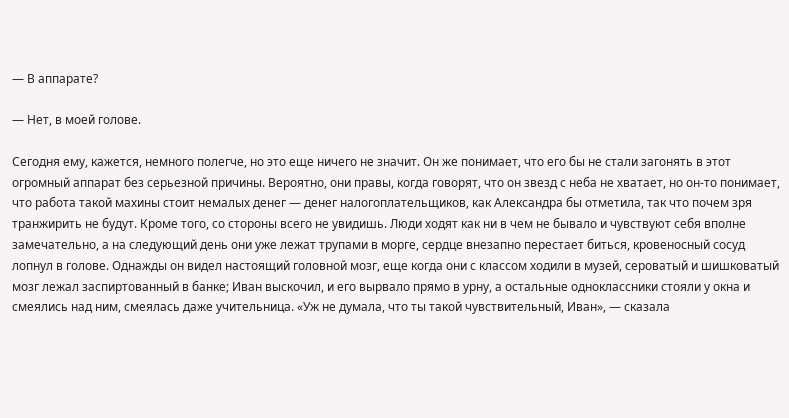— В аппарате?

— Нет, в моей голове.

Сегодня ему, кажется, немного полегче, но это еще ничего не значит. Он же понимает, что его бы не стали загонять в этот огромный аппарат без серьезной причины. Вероятно, они правы, когда говорят, что он звезд с неба не хватает, но он-то понимает, что работа такой махины стоит немалых денег — денег налогоплательщиков, как Александра бы отметила, так что почем зря транжирить не будут. Кроме того, со стороны всего не увидишь. Люди ходят как ни в чем не бывало и чувствуют себя вполне замечательно, а на следующий день они уже лежат трупами в морге, сердце внезапно перестает биться, кровеносный сосуд лопнул в голове. Однажды он видел настоящий головной мозг, еще когда они с классом ходили в музей, сероватый и шишковатый мозг лежал заспиртованный в банке; Иван выскочил, и его вырвало прямо в урну, а остальные одноклассники стояли у окна и смеялись над ним, смеялась даже учительница. «Уж не думала, что ты такой чувствительный, Иван», — сказала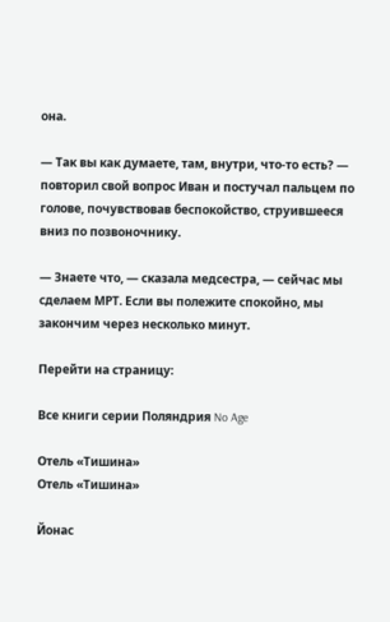она.

— Так вы как думаете, там, внутри, что-то есть? — повторил свой вопрос Иван и постучал пальцем по голове, почувствовав беспокойство, струившееся вниз по позвоночнику.

— Знаете что, — сказала медсестра, — сейчас мы сделаем МРТ. Если вы полежите спокойно, мы закончим через несколько минут.

Перейти на страницу:

Все книги серии Поляндрия No Age

Отель «Тишина»
Отель «Тишина»

Йонас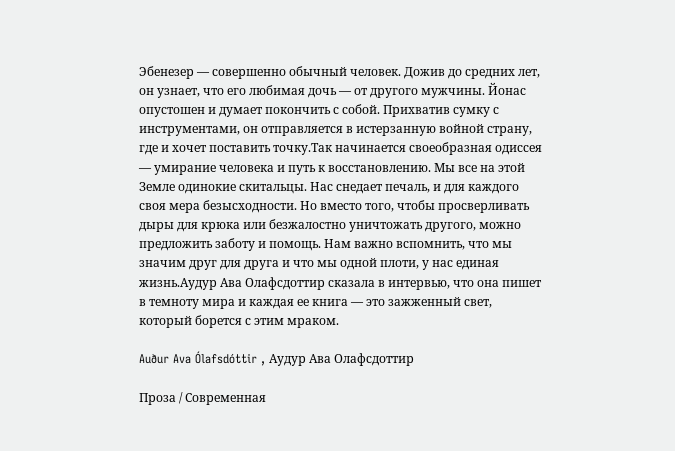Эбенезер — совершенно обычный человек. Дожив до средних лет, он узнает, что его любимая дочь — от другого мужчины. Йонас опустошен и думает покончить с собой. Прихватив сумку с инструментами, он отправляется в истерзанную войной страну, где и хочет поставить точку.Так начинается своеобразная одиссея — умирание человека и путь к восстановлению. Мы все на этой Земле одинокие скитальцы. Нас снедает печаль, и для каждого своя мера безысходности. Но вместо того, чтобы просверливать дыры для крюка или безжалостно уничтожать другого, можно предложить заботу и помощь. Нам важно вспомнить, что мы значим друг для друга и что мы одной плоти, у нас единая жизнь.Аудур Ава Олафсдоттир сказала в интервью, что она пишет в темноту мира и каждая ее книга — это зажженный свет, который борется с этим мраком.

Auður Ava Ólafsdóttir , Аудур Ава Олафсдоттир

Проза / Современная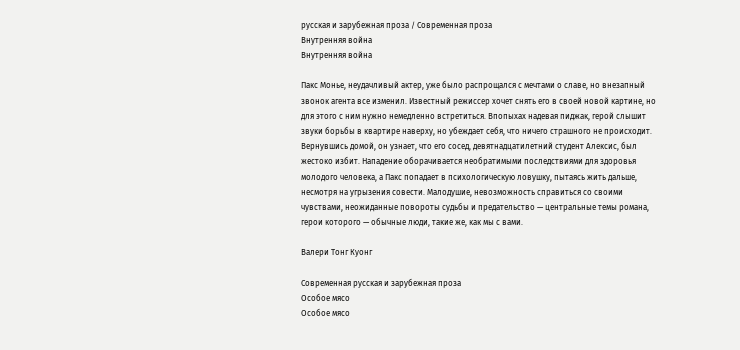русская и зарубежная проза / Современная проза
Внутренняя война
Внутренняя война

Пакс Монье, неудачливый актер, уже было распрощался с мечтами о славе, но внезапный звонок агента все изменил. Известный режиссер хочет снять его в своей новой картине, но для этого с ним нужно немедленно встретиться. Впопыхах надевая пиджак, герой слышит звуки борьбы в квартире наверху, но убеждает себя, что ничего страшного не происходит. Вернувшись домой, он узнает, что его сосед, девятнадцатилетний студент Алексис, был жестоко избит. Нападение оборачивается необратимыми последствиями для здоровья молодого человека, а Пакс попадает в психологическую ловушку, пытаясь жить дальше, несмотря на угрызения совести. Малодушие, невозможность справиться со своими чувствами, неожиданные повороты судьбы и предательство — центральные темы романа, герои которого — обычные люди, такие же, как мы с вами.

Валери Тонг Куонг

Современная русская и зарубежная проза
Особое мясо
Особое мясо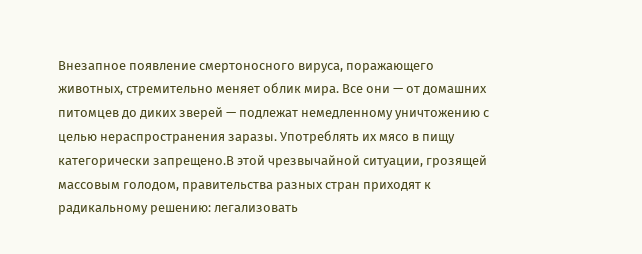Внезапное появление смертоносного вируса, поражающего животных, стремительно меняет облик мира. Все они — от домашних питомцев до диких зверей — подлежат немедленному уничтожению с целью нераспространения заразы. Употреблять их мясо в пищу категорически запрещено.В этой чрезвычайной ситуации, грозящей массовым голодом, правительства разных стран приходят к радикальному решению: легализовать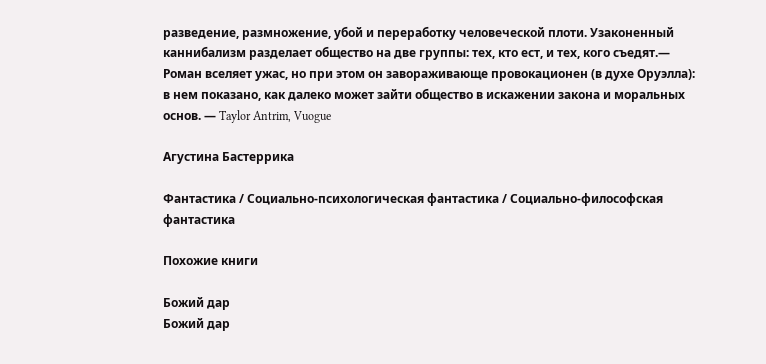разведение, размножение, убой и переработку человеческой плоти. Узаконенный каннибализм разделает общество на две группы: тех, кто ест, и тех, кого съедят.— Роман вселяет ужас, но при этом он завораживающе провокационен (в духе Оруэлла): в нем показано, как далеко может зайти общество в искажении закона и моральных основ. — Taylor Antrim, Vuogue

Агустина Бастеррика

Фантастика / Социально-психологическая фантастика / Социально-философская фантастика

Похожие книги

Божий дар
Божий дар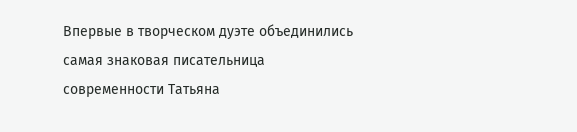Впервые в творческом дуэте объединились самая знаковая писательница современности Татьяна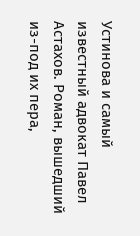Устинова и самый известный адвокат Павел Астахов. Роман, вышедший из-под их пера,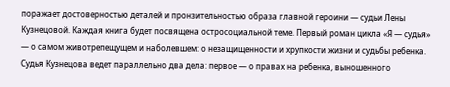поражает достоверностью деталей и пронзительностью образа главной героини — судьи Лены Кузнецовой. Каждая книга будет посвящена остросоциальной теме. Первый роман цикла «Я — судья» — о самом животрепещущем и наболевшем: о незащищенности и хрупкости жизни и судьбы ребенка. Судья Кузнецова ведет параллельно два дела: первое — о правах на ребенка, выношенного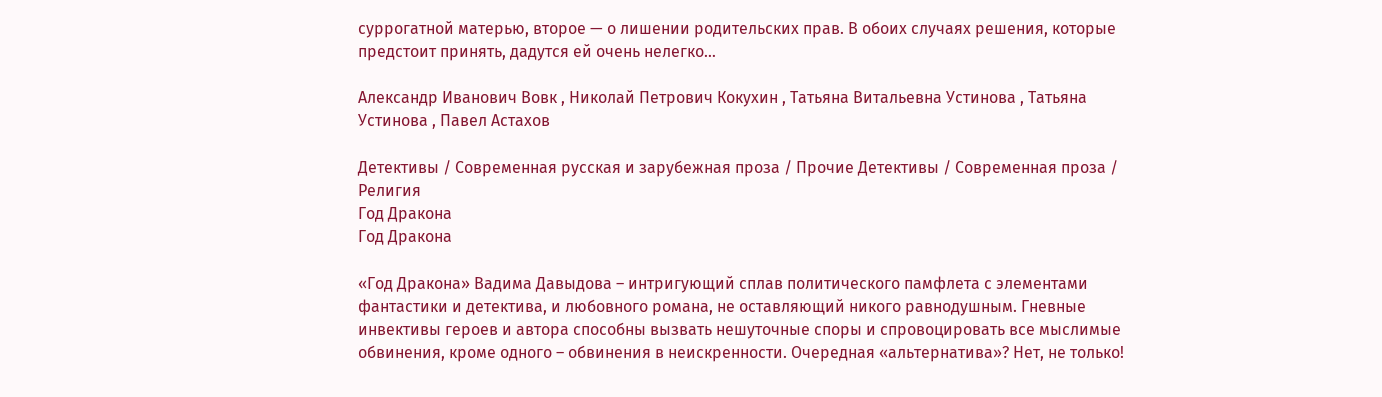суррогатной матерью, второе — о лишении родительских прав. В обоих случаях решения, которые предстоит принять, дадутся ей очень нелегко…

Александр Иванович Вовк , Николай Петрович Кокухин , Татьяна Витальевна Устинова , Татьяна Устинова , Павел Астахов

Детективы / Современная русская и зарубежная проза / Прочие Детективы / Современная проза / Религия
Год Дракона
Год Дракона

«Год Дракона» Вадима Давыдова – интригующий сплав политического памфлета с элементами фантастики и детектива, и любовного романа, не оставляющий никого равнодушным. Гневные инвективы героев и автора способны вызвать нешуточные споры и спровоцировать все мыслимые обвинения, кроме одного – обвинения в неискренности. Очередная «альтернатива»? Нет, не только!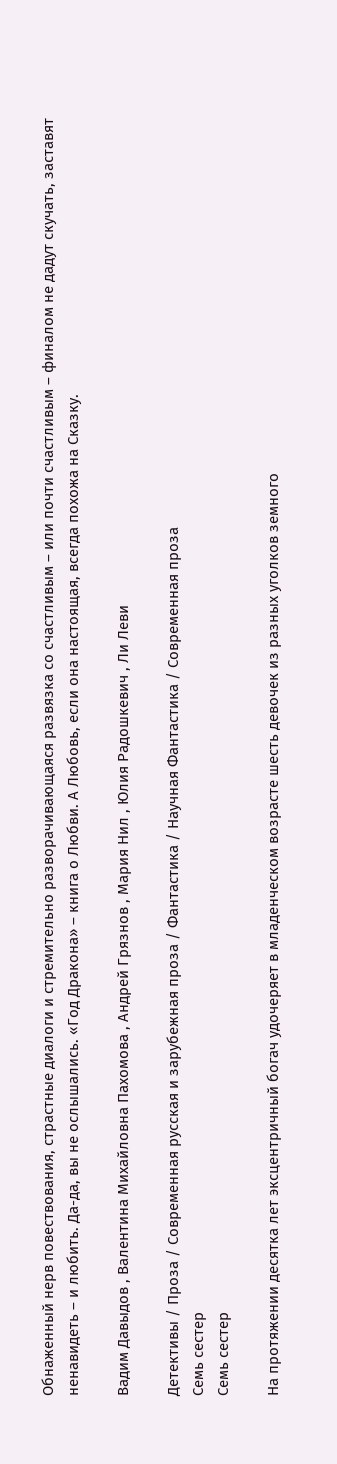Обнаженный нерв повествования, страстные диалоги и стремительно разворачивающаяся развязка со счастливым – или почти счастливым – финалом не дадут скучать, заставят ненавидеть – и любить. Да-да, вы не ослышались. «Год Дракона» – книга о Любви. А Любовь, если она настоящая, всегда похожа на Сказку.

Вадим Давыдов , Валентина Михайловна Пахомова , Андрей Грязнов , Мария Нил , Юлия Радошкевич , Ли Леви

Детективы / Проза / Современная русская и зарубежная проза / Фантастика / Научная Фантастика / Современная проза
Семь сестер
Семь сестер

На протяжении десятка лет эксцентричный богач удочеряет в младенческом возрасте шесть девочек из разных уголков земного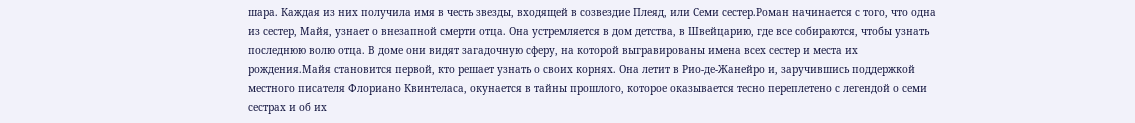шара. Каждая из них получила имя в честь звезды, входящей в созвездие Плеяд, или Семи сестер.Роман начинается с того, что одна из сестер, Майя, узнает о внезапной смерти отца. Она устремляется в дом детства, в Швейцарию, где все собираются, чтобы узнать последнюю волю отца. В доме они видят загадочную сферу, на которой выгравированы имена всех сестер и места их рождения.Майя становится первой, кто решает узнать о своих корнях. Она летит в Рио-де-Жанейро и, заручившись поддержкой местного писателя Флориано Квинтеласа, окунается в тайны прошлого, которое оказывается тесно переплетено с легендой о семи сестрах и об их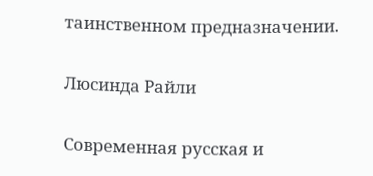таинственном предназначении.

Люсинда Райли

Современная русская и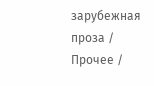зарубежная проза / Прочее /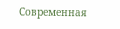Современная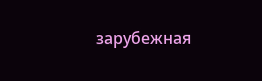зарубежная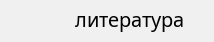литература